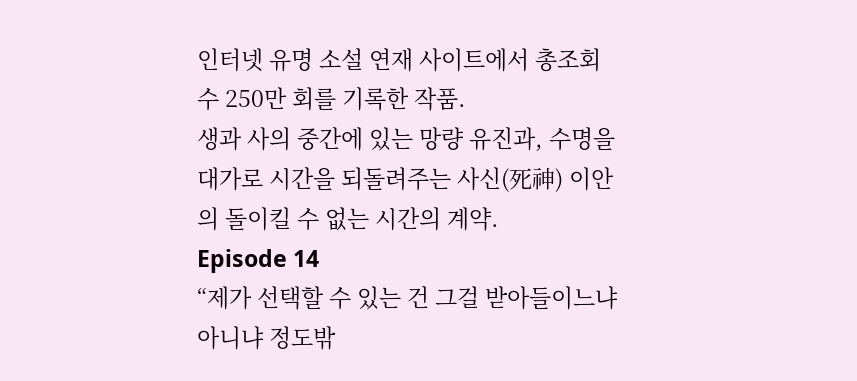인터넷 유명 소설 연재 사이트에서 총조회 수 250만 회를 기록한 작품.
생과 사의 중간에 있는 망량 유진과, 수명을 대가로 시간을 되돌려주는 사신(死神) 이안의 돌이킬 수 없는 시간의 계약.
Episode 14
“제가 선택할 수 있는 건 그걸 받아들이느냐 아니냐 정도밖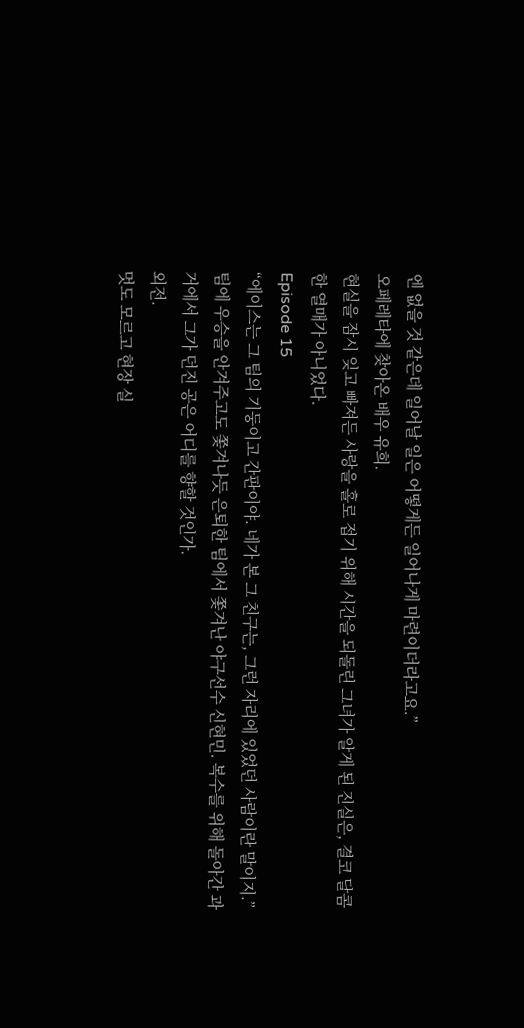엔 없을 것 같은데 일어날 일은 어떻게든 일어나게 마련이더라고요.”
오페레타에 찾아온 배우 유희.
현실을 잠시 잊고 빠져든 사랑을 홀로 접기 위해 시간을 되돌린 그녀가 알게 된 진실은, 결코 달콤한 열매가 아니었다.
Episode 15
“에이스는 그 팀의 기둥이고 간판이야. 네가 본 그 친구는, 그런 자리에 있었던 사람이란 말이지.”
팀에 우승을 안겨주고도 쫓겨나듯 은퇴한 팀에서 쫓겨난 야구선수 신현민. 복수를 위해 돌아간 과거에서 그가 던진 공은 어디를 향할 것인가.
외전.
멋도 모르고 현장 실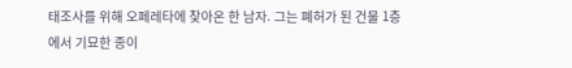태조사를 위해 오페레타에 찾아온 한 남자. 그는 폐허가 된 건물 1층에서 기묘한 종이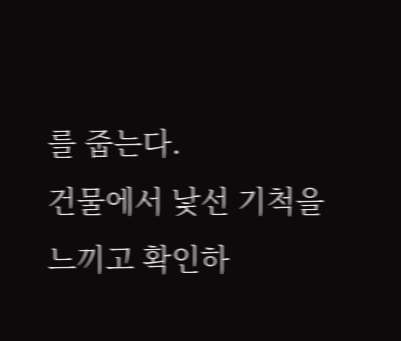를 줍는다.
건물에서 낯선 기척을 느끼고 확인하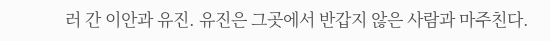러 간 이안과 유진. 유진은 그곳에서 반갑지 않은 사람과 마주친다.